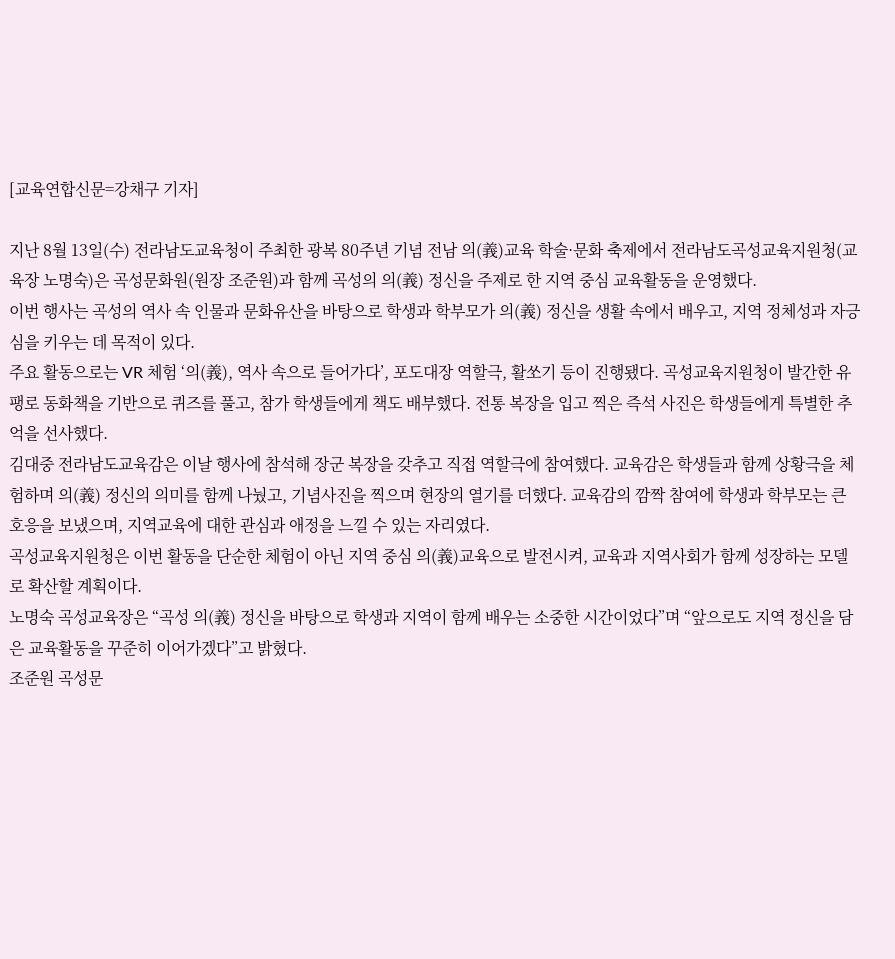[교육연합신문=강채구 기자]

지난 8월 13일(수) 전라남도교육청이 주최한 광복 80주년 기념 전남 의(義)교육 학술·문화 축제에서 전라남도곡성교육지원청(교육장 노명숙)은 곡성문화원(원장 조준원)과 함께 곡성의 의(義) 정신을 주제로 한 지역 중심 교육활동을 운영했다.
이번 행사는 곡성의 역사 속 인물과 문화유산을 바탕으로 학생과 학부모가 의(義) 정신을 생활 속에서 배우고, 지역 정체성과 자긍심을 키우는 데 목적이 있다.
주요 활동으로는 VR 체험 ‘의(義), 역사 속으로 들어가다’, 포도대장 역할극, 활쏘기 등이 진행됐다. 곡성교육지원청이 발간한 유팽로 동화책을 기반으로 퀴즈를 풀고, 참가 학생들에게 책도 배부했다. 전통 복장을 입고 찍은 즉석 사진은 학생들에게 특별한 추억을 선사했다.
김대중 전라남도교육감은 이날 행사에 참석해 장군 복장을 갖추고 직접 역할극에 참여했다. 교육감은 학생들과 함께 상황극을 체험하며 의(義) 정신의 의미를 함께 나눴고, 기념사진을 찍으며 현장의 열기를 더했다. 교육감의 깜짝 참여에 학생과 학부모는 큰 호응을 보냈으며, 지역교육에 대한 관심과 애정을 느낄 수 있는 자리였다.
곡성교육지원청은 이번 활동을 단순한 체험이 아닌 지역 중심 의(義)교육으로 발전시켜, 교육과 지역사회가 함께 성장하는 모델로 확산할 계획이다.
노명숙 곡성교육장은 “곡성 의(義) 정신을 바탕으로 학생과 지역이 함께 배우는 소중한 시간이었다”며 “앞으로도 지역 정신을 담은 교육활동을 꾸준히 이어가겠다”고 밝혔다.
조준원 곡성문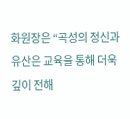화원장은 “곡성의 정신과 유산은 교육을 통해 더욱 깊이 전해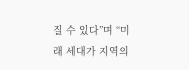질 수 있다”며 “미래 세대가 지역의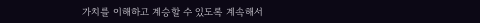가치를 이해하고 계승할 수 있도록 계속해서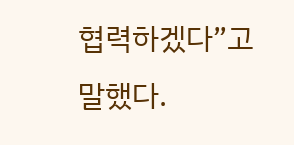협력하겠다”고 말했다.